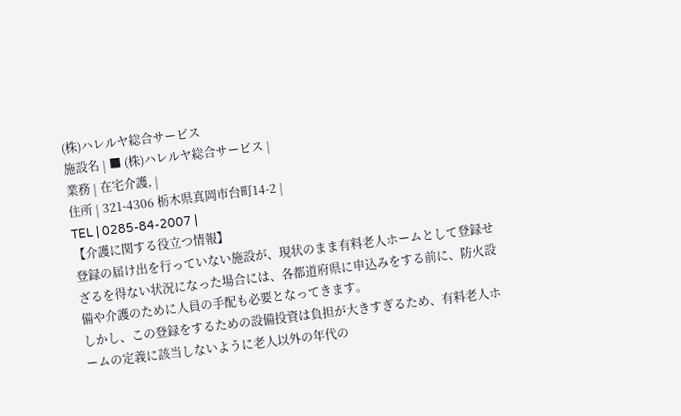(株)ハレルヤ総合サービス
施設名 | ■ (株)ハレルヤ総合サービス |
業務 | 在宅介護, |
住所 | 321-4306 栃木県真岡市台町14-2 |
TEL | 0285-84-2007 |
【介護に関する役立つ情報】
登録の届け出を行っていない施設が、現状のまま有料老人ホームとして登録せざるを得ない状況になった場合には、各都道府県に申込みをする前に、防火設備や介護のために人員の手配も必要となってきます。
しかし、この登録をするための設備投資は負担が大きすぎるため、有料老人ホームの定義に該当しないように老人以外の年代の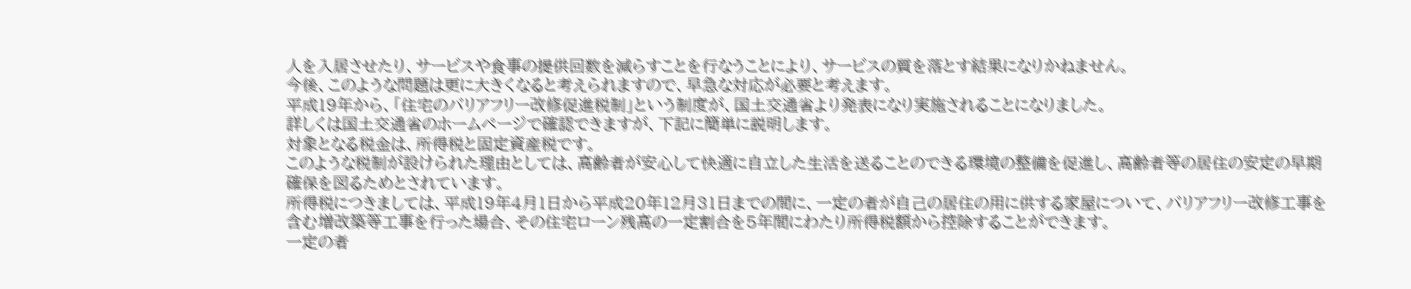人を入居させたり、サービスや食事の提供回数を減らすことを行なうことにより、サービスの質を落とす結果になりかねません。
今後、このような問題は更に大きくなると考えられますので、早急な対応が必要と考えます。
平成19年から、「住宅のバリアフリー改修促進税制」という制度が、国土交通省より発表になり実施されることになりました。
詳しくは国土交通省のホームページで確認できますが、下記に簡単に説明します。
対象となる税金は、所得税と固定資産税です。
このような税制が設けられた理由としては、高齢者が安心して快適に自立した生活を送ることのできる環境の整備を促進し、高齢者等の居住の安定の早期確保を図るためとされています。
所得税につきましては、平成19年4月1日から平成20年12月31日までの間に、一定の者が自己の居住の用に供する家屋について、バリアフリー改修工事を含む増改築等工事を行った場合、その住宅ローン残高の一定割合を5年間にわたり所得税額から控除することができます。
一定の者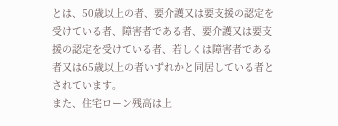とは、50歳以上の者、要介護又は要支援の認定を受けている者、障害者である者、要介護又は要支援の認定を受けている者、若しくは障害者である者又は65歳以上の者いずれかと同居している者とされています。
また、住宅ローン残高は上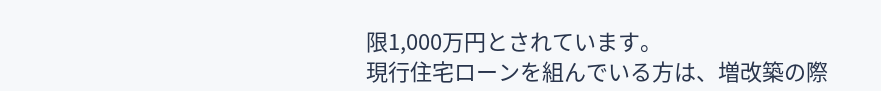限1,000万円とされています。
現行住宅ローンを組んでいる方は、増改築の際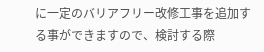に一定のバリアフリー改修工事を追加する事ができますので、検討する際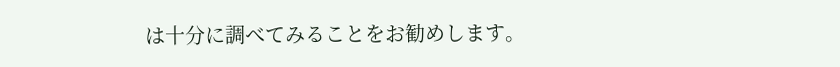は十分に調べてみることをお勧めします。